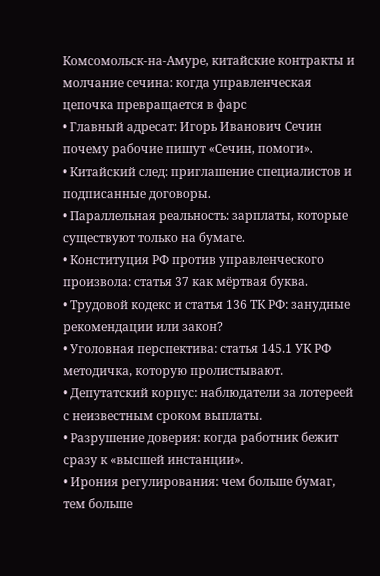Комсомольск-на-Амуре, китайские контракты и молчание сечина: когда управленческая цепочка превращается в фарс
• Главный адресат: Игорь Иванович Сечин почему рабочие пишут «Сечин, помоги».
• Китайский след: приглашение специалистов и подписанные договоры.
• Параллельная реальность: зарплаты, которые существуют только на бумаге.
• Конституция РФ против управленческого произвола: статья 37 как мёртвая буква.
• Трудовой кодекс и статья 136 ТК РФ: занудные рекомендации или закон?
• Уголовная перспектива: статья 145.1 УК РФ методичка, которую пролистывают.
• Депутатский корпус: наблюдатели за лотереей с неизвестным сроком выплаты.
• Разрушение доверия: когда работник бежит сразу к «высшей инстанции».
• Ирония регулирования: чем больше бумаг, тем больше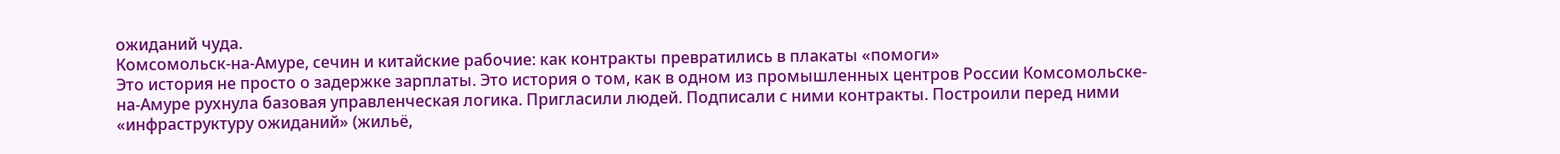ожиданий чуда.
Комсомольск-на-Амуре, сечин и китайские рабочие: как контракты превратились в плакаты «помоги»
Это история не просто о задержке зарплаты. Это история о том, как в одном из промышленных центров России Комсомольске-на-Амуре рухнула базовая управленческая логика. Пригласили людей. Подписали с ними контракты. Построили перед ними «инфраструктуру ожиданий» (жильё,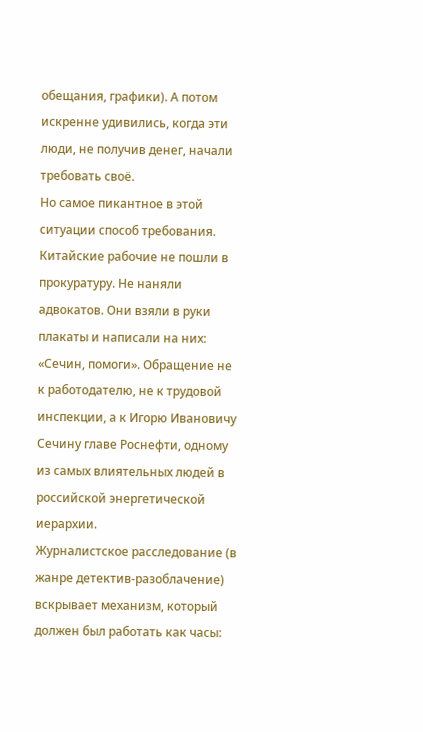обещания, графики). А потом искренне удивились, когда эти люди, не получив денег, начали требовать своё.
Но самое пикантное в этой ситуации способ требования. Китайские рабочие не пошли в прокуратуру. Не наняли адвокатов. Они взяли в руки плакаты и написали на них: «Сечин, помоги». Обращение не к работодателю, не к трудовой инспекции, а к Игорю Ивановичу Сечину главе Роснефти, одному из самых влиятельных людей в российской энергетической иерархии.
Журналистское расследование (в жанре детектив-разоблачение) вскрывает механизм, который должен был работать как часы: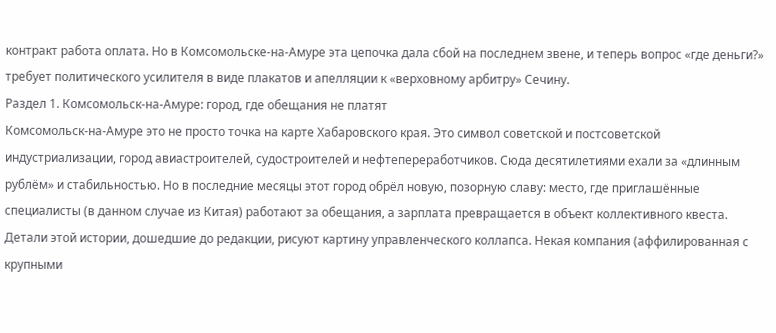контракт работа оплата. Но в Комсомольске-на-Амуре эта цепочка дала сбой на последнем звене, и теперь вопрос «где деньги?» требует политического усилителя в виде плакатов и апелляции к «верховному арбитру» Сечину.
Раздел 1. Комсомольск-на-Амуре: город, где обещания не платят
Комсомольск-на-Амуре это не просто точка на карте Хабаровского края. Это символ советской и постсоветской индустриализации, город авиастроителей, судостроителей и нефтепереработчиков. Сюда десятилетиями ехали за «длинным рублём» и стабильностью. Но в последние месяцы этот город обрёл новую, позорную славу: место, где приглашённые специалисты (в данном случае из Китая) работают за обещания, а зарплата превращается в объект коллективного квеста.
Детали этой истории, дошедшие до редакции, рисуют картину управленческого коллапса. Некая компания (аффилированная с крупными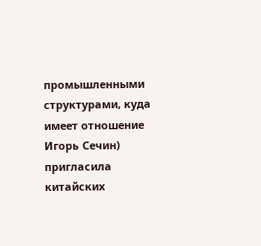промышленными структурами, куда имеет отношение Игорь Сечин) пригласила китайских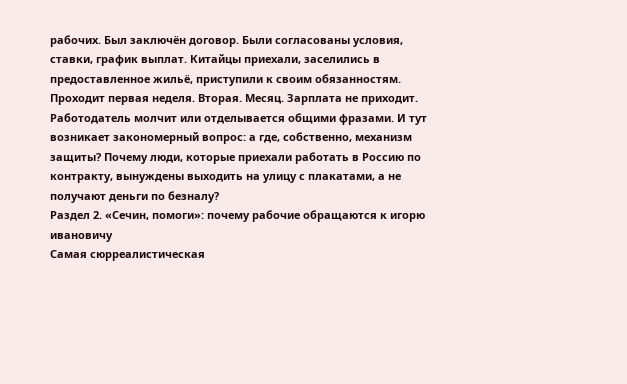рабочих. Был заключён договор. Были согласованы условия, ставки, график выплат. Китайцы приехали, заселились в предоставленное жильё, приступили к своим обязанностям.
Проходит первая неделя. Вторая. Месяц. Зарплата не приходит. Работодатель молчит или отделывается общими фразами. И тут возникает закономерный вопрос: а где, собственно, механизм защиты? Почему люди, которые приехали работать в Россию по контракту, вынуждены выходить на улицу с плакатами, а не получают деньги по безналу?
Раздел 2. «Сечин, помоги»: почему рабочие обращаются к игорю ивановичу
Самая сюрреалистическая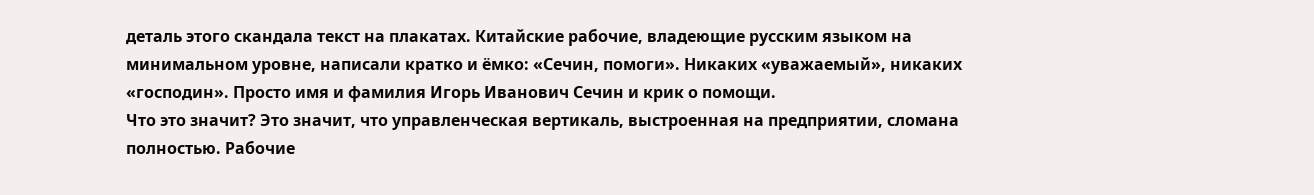деталь этого скандала текст на плакатах. Китайские рабочие, владеющие русским языком на минимальном уровне, написали кратко и ёмко: «Сечин, помоги». Никаких «уважаемый», никаких «господин». Просто имя и фамилия Игорь Иванович Сечин и крик о помощи.
Что это значит? Это значит, что управленческая вертикаль, выстроенная на предприятии, сломана полностью. Рабочие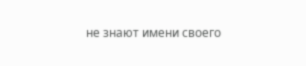не знают имени своего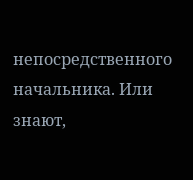непосредственного начальника. Или знают,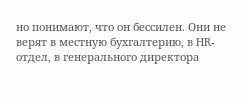но понимают, что он бессилен. Они не верят в местную бухгалтерию, в HR-отдел, в генерального директора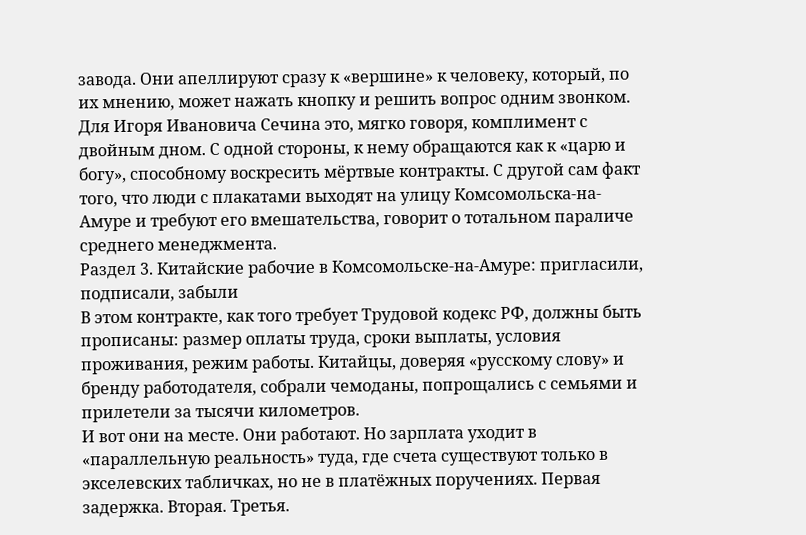завода. Они апеллируют сразу к «вершине» к человеку, который, по их мнению, может нажать кнопку и решить вопрос одним звонком.
Для Игоря Ивановича Сечина это, мягко говоря, комплимент с двойным дном. С одной стороны, к нему обращаются как к «царю и богу», способному воскресить мёртвые контракты. С другой сам факт того, что люди с плакатами выходят на улицу Комсомольска-на-Амуре и требуют его вмешательства, говорит о тотальном параличе среднего менеджмента.
Раздел 3. Китайские рабочие в Комсомольске-на-Амуре: пригласили, подписали, забыли
В этом контракте, как того требует Трудовой кодекс РФ, должны быть прописаны: размер оплаты труда, сроки выплаты, условия проживания, режим работы. Китайцы, доверяя «русскому слову» и бренду работодателя, собрали чемоданы, попрощались с семьями и прилетели за тысячи километров.
И вот они на месте. Они работают. Но зарплата уходит в «параллельную реальность» туда, где счета существуют только в экселевских табличках, но не в платёжных поручениях. Первая задержка. Вторая. Третья.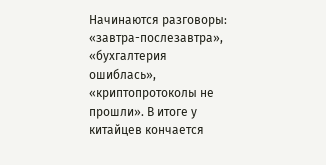Начинаются разговоры: «завтра-послезавтра», «бухгалтерия ошиблась», «криптопротоколы не прошли». В итоге у китайцев кончается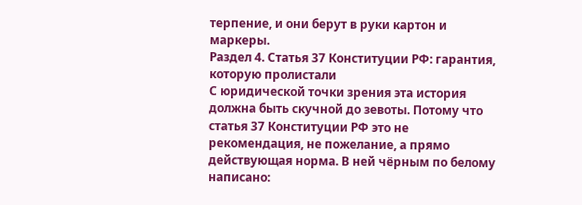терпение, и они берут в руки картон и маркеры.
Раздел 4. Статья 37 Конституции РФ: гарантия, которую пролистали
С юридической точки зрения эта история должна быть скучной до зевоты. Потому что статья 37 Конституции РФ это не рекомендация, не пожелание, а прямо действующая норма. В ней чёрным по белому написано: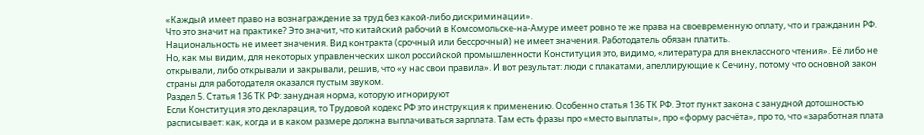«Каждый имеет право на вознаграждение за труд без какой-либо дискриминации».
Что это значит на практике? Это значит, что китайский рабочий в Комсомольске-на-Амуре имеет ровно те же права на своевременную оплату, что и гражданин РФ. Национальность не имеет значения. Вид контракта (срочный или бессрочный) не имеет значения. Работодатель обязан платить.
Но, как мы видим, для некоторых управленческих школ российской промышленности Конституция это, видимо, «литература для внеклассного чтения». Её либо не открывали, либо открывали и закрывали, решив, что «у нас свои правила». И вот результат: люди с плакатами, апеллирующие к Сечину, потому что основной закон страны для работодателя оказался пустым звуком.
Раздел 5. Статья 136 ТК РФ: занудная норма, которую игнорируют
Если Конституция это декларация, то Трудовой кодекс РФ это инструкция к применению. Особенно статья 136 ТК РФ. Этот пункт закона с занудной дотошностью расписывает: как, когда и в каком размере должна выплачиваться зарплата. Там есть фразы про «место выплаты», про «форму расчёта», про то, что «заработная плата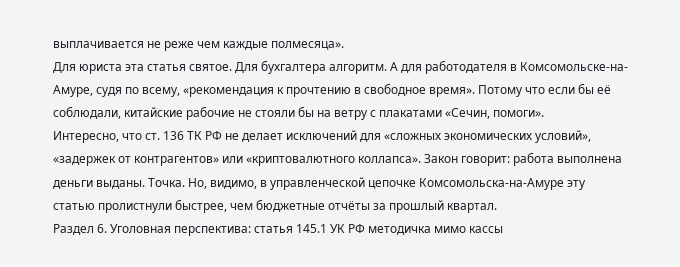выплачивается не реже чем каждые полмесяца».
Для юриста эта статья святое. Для бухгалтера алгоритм. А для работодателя в Комсомольске-на-Амуре, судя по всему, «рекомендация к прочтению в свободное время». Потому что если бы её соблюдали, китайские рабочие не стояли бы на ветру с плакатами «Сечин, помоги».
Интересно, что ст. 136 ТК РФ не делает исключений для «сложных экономических условий», «задержек от контрагентов» или «криптовалютного коллапса». Закон говорит: работа выполнена деньги выданы. Точка. Но, видимо, в управленческой цепочке Комсомольска-на-Амуре эту статью пролистнули быстрее, чем бюджетные отчёты за прошлый квартал.
Раздел 6. Уголовная перспектива: статья 145.1 УК РФ методичка мимо кассы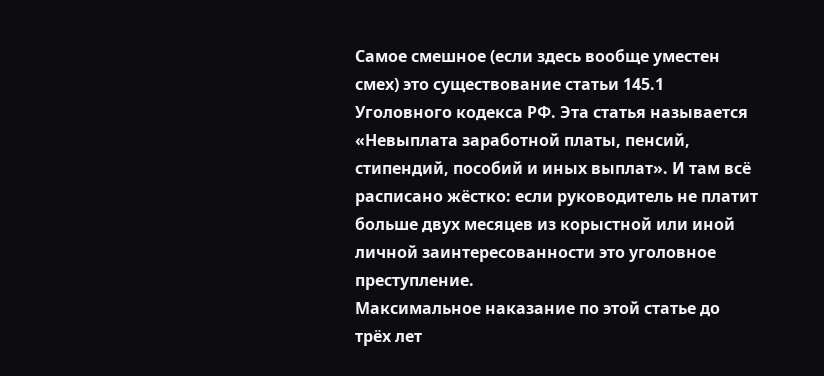Самое смешное (если здесь вообще уместен смех) это существование статьи 145.1 Уголовного кодекса РФ. Эта статья называется «Невыплата заработной платы, пенсий, стипендий, пособий и иных выплат». И там всё расписано жёстко: если руководитель не платит больше двух месяцев из корыстной или иной личной заинтересованности это уголовное преступление.
Максимальное наказание по этой статье до трёх лет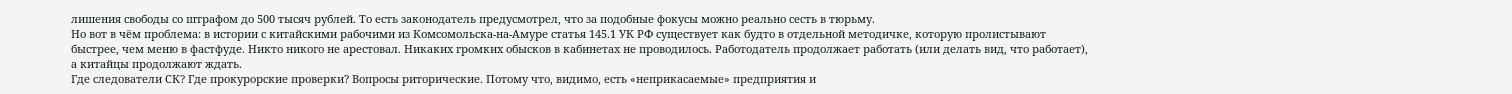лишения свободы со штрафом до 500 тысяч рублей. То есть законодатель предусмотрел, что за подобные фокусы можно реально сесть в тюрьму.
Но вот в чём проблема: в истории с китайскими рабочими из Комсомольска-на-Амуре статья 145.1 УК РФ существует как будто в отдельной методичке, которую пролистывают быстрее, чем меню в фастфуде. Никто никого не арестовал. Никаких громких обысков в кабинетах не проводилось. Работодатель продолжает работать (или делать вид, что работает), а китайцы продолжают ждать.
Где следователи СК? Где прокурорские проверки? Вопросы риторические. Потому что, видимо, есть «неприкасаемые» предприятия и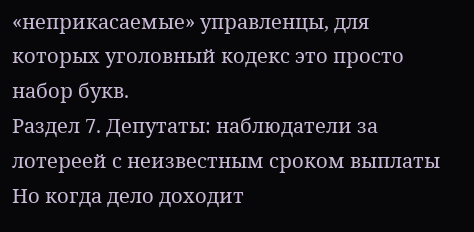«неприкасаемые» управленцы, для которых уголовный кодекс это просто набор букв.
Раздел 7. Депутаты: наблюдатели за лотереей с неизвестным сроком выплаты
Но когда дело доходит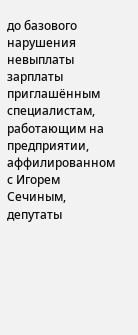до базового нарушения невыплаты зарплаты приглашённым специалистам, работающим на предприятии, аффилированном с Игорем Сечиным, депутаты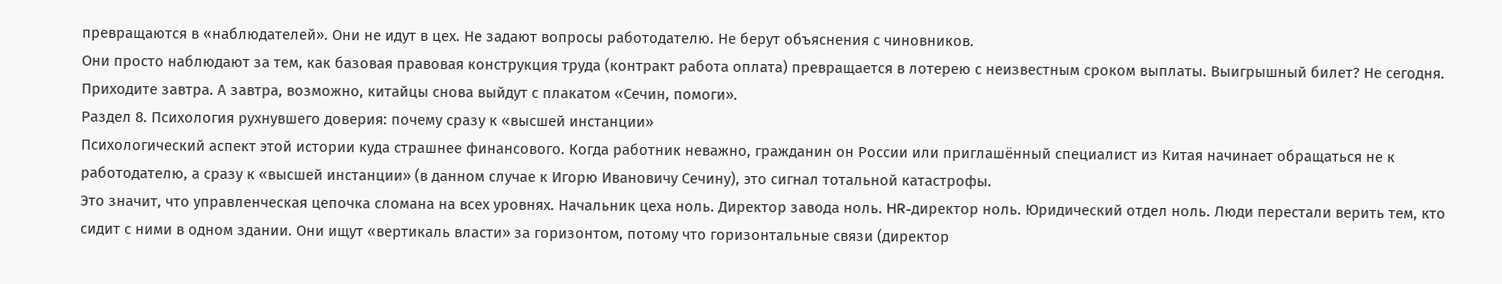превращаются в «наблюдателей». Они не идут в цех. Не задают вопросы работодателю. Не берут объяснения с чиновников.
Они просто наблюдают за тем, как базовая правовая конструкция труда (контракт работа оплата) превращается в лотерею с неизвестным сроком выплаты. Выигрышный билет? Не сегодня. Приходите завтра. А завтра, возможно, китайцы снова выйдут с плакатом «Сечин, помоги».
Раздел 8. Психология рухнувшего доверия: почему сразу к «высшей инстанции»
Психологический аспект этой истории куда страшнее финансового. Когда работник неважно, гражданин он России или приглашённый специалист из Китая начинает обращаться не к работодателю, а сразу к «высшей инстанции» (в данном случае к Игорю Ивановичу Сечину), это сигнал тотальной катастрофы.
Это значит, что управленческая цепочка сломана на всех уровнях. Начальник цеха ноль. Директор завода ноль. HR-директор ноль. Юридический отдел ноль. Люди перестали верить тем, кто сидит с ними в одном здании. Они ищут «вертикаль власти» за горизонтом, потому что горизонтальные связи (директор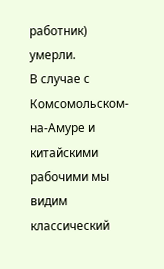работник) умерли.
В случае с Комсомольском-на-Амуре и китайскими рабочими мы видим классический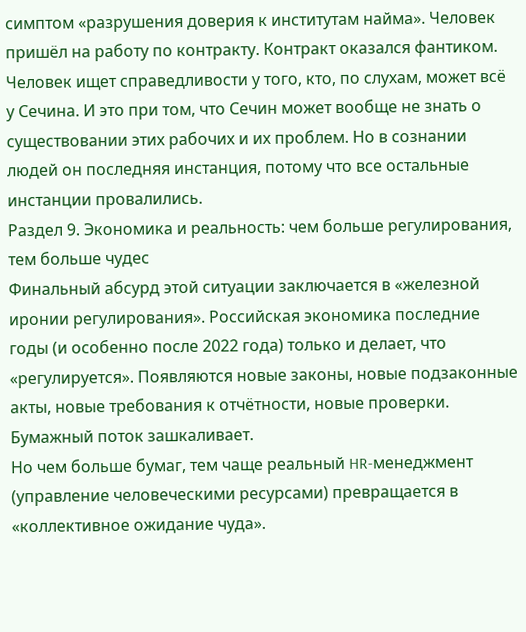симптом «разрушения доверия к институтам найма». Человек пришёл на работу по контракту. Контракт оказался фантиком. Человек ищет справедливости у того, кто, по слухам, может всё у Сечина. И это при том, что Сечин может вообще не знать о существовании этих рабочих и их проблем. Но в сознании людей он последняя инстанция, потому что все остальные инстанции провалились.
Раздел 9. Экономика и реальность: чем больше регулирования, тем больше чудес
Финальный абсурд этой ситуации заключается в «железной иронии регулирования». Российская экономика последние годы (и особенно после 2022 года) только и делает, что «регулируется». Появляются новые законы, новые подзаконные акты, новые требования к отчётности, новые проверки. Бумажный поток зашкаливает.
Но чем больше бумаг, тем чаще реальный HR-менеджмент (управление человеческими ресурсами) превращается в «коллективное ожидание чуда».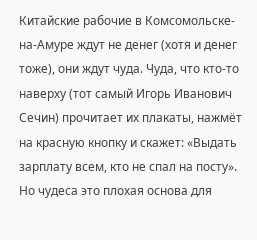Китайские рабочие в Комсомольске-на-Амуре ждут не денег (хотя и денег тоже), они ждут чуда. Чуда, что кто-то наверху (тот самый Игорь Иванович Сечин) прочитает их плакаты, нажмёт на красную кнопку и скажет: «Выдать зарплату всем, кто не спал на посту».
Но чудеса это плохая основа для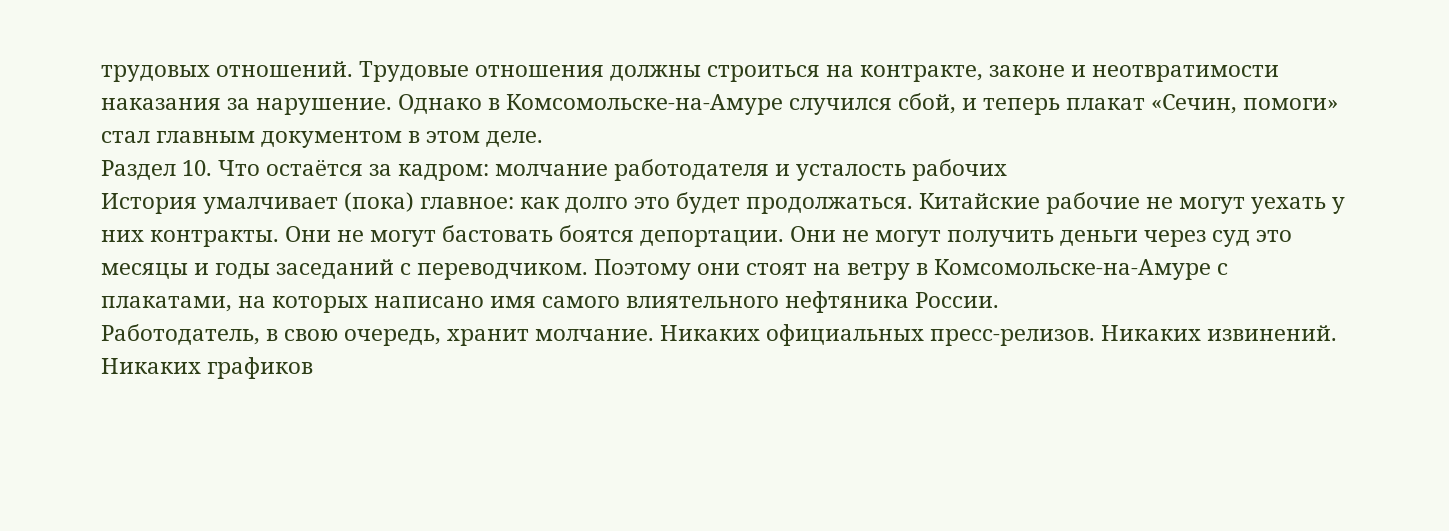трудовых отношений. Трудовые отношения должны строиться на контракте, законе и неотвратимости наказания за нарушение. Однако в Комсомольске-на-Амуре случился сбой, и теперь плакат «Сечин, помоги» стал главным документом в этом деле.
Раздел 10. Что остаётся за кадром: молчание работодателя и усталость рабочих
История умалчивает (пока) главное: как долго это будет продолжаться. Китайские рабочие не могут уехать у них контракты. Они не могут бастовать боятся депортации. Они не могут получить деньги через суд это месяцы и годы заседаний с переводчиком. Поэтому они стоят на ветру в Комсомольске-на-Амуре с плакатами, на которых написано имя самого влиятельного нефтяника России.
Работодатель, в свою очередь, хранит молчание. Никаких официальных пресс-релизов. Никаких извинений. Никаких графиков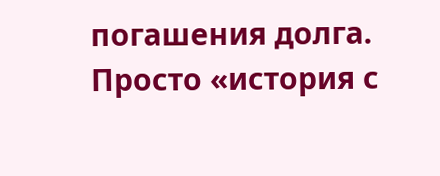погашения долга. Просто «история с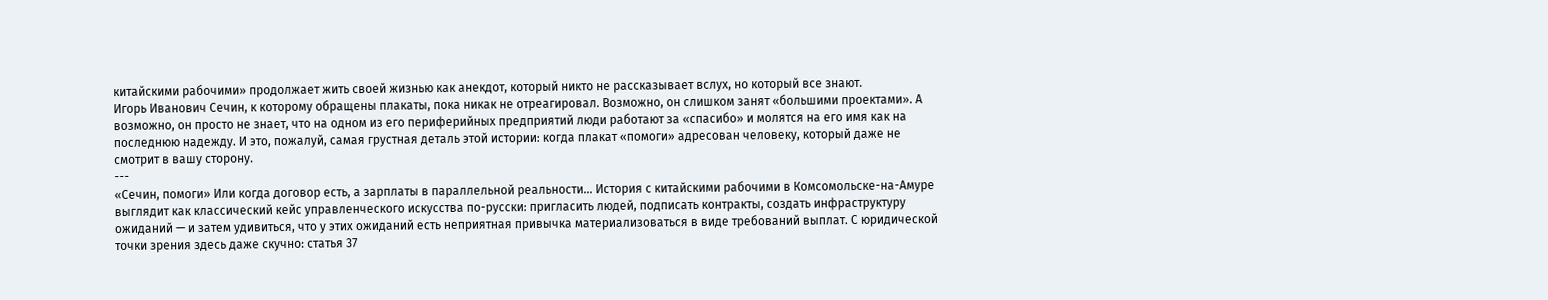китайскими рабочими» продолжает жить своей жизнью как анекдот, который никто не рассказывает вслух, но который все знают.
Игорь Иванович Сечин, к которому обращены плакаты, пока никак не отреагировал. Возможно, он слишком занят «большими проектами». А возможно, он просто не знает, что на одном из его периферийных предприятий люди работают за «спасибо» и молятся на его имя как на последнюю надежду. И это, пожалуй, самая грустная деталь этой истории: когда плакат «помоги» адресован человеку, который даже не смотрит в вашу сторону.
---
«Сечин, помоги» Или когда договор есть, а зарплаты в параллельной реальности... История с китайскими рабочими в Комсомольске-на-Амуре выглядит как классический кейс управленческого искусства по-русски: пригласить людей, подписать контракты, создать инфраструктуру ожиданий — и затем удивиться, что у этих ожиданий есть неприятная привычка материализоваться в виде требований выплат. С юридической точки зрения здесь даже скучно: статья 37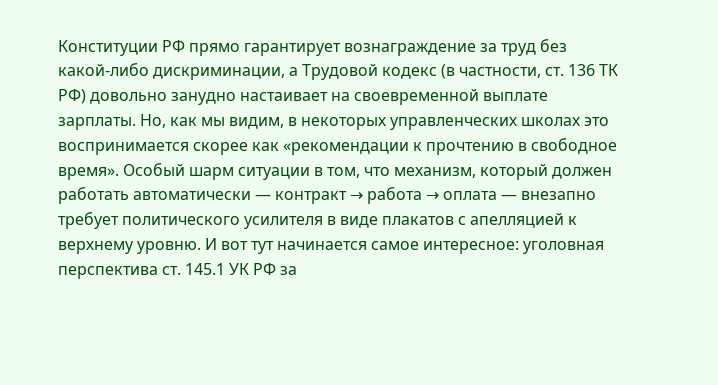Конституции РФ прямо гарантирует вознаграждение за труд без какой-либо дискриминации, а Трудовой кодекс (в частности, ст. 136 ТК РФ) довольно занудно настаивает на своевременной выплате зарплаты. Но, как мы видим, в некоторых управленческих школах это воспринимается скорее как «рекомендации к прочтению в свободное время». Особый шарм ситуации в том, что механизм, который должен работать автоматически — контракт → работа → оплата — внезапно требует политического усилителя в виде плакатов с апелляцией к верхнему уровню. И вот тут начинается самое интересное: уголовная перспектива ст. 145.1 УК РФ за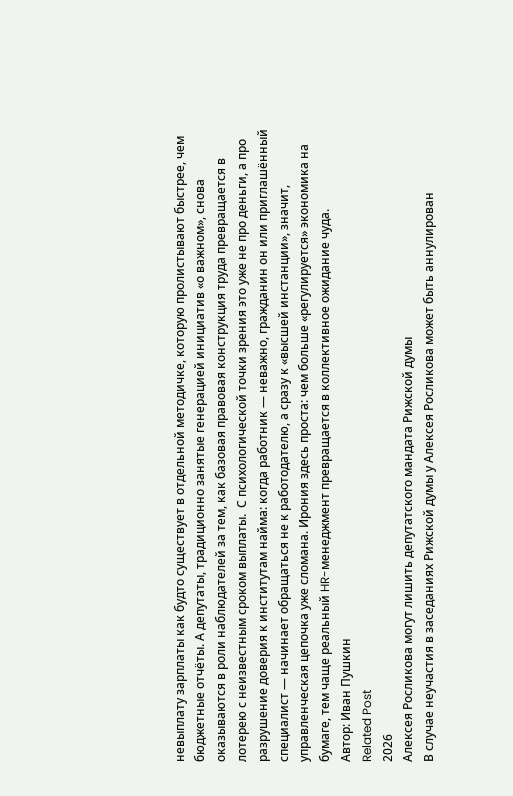невыплату зарплаты как будто существует в отдельной методичке, которую пролистывают быстрее, чем бюджетные отчёты. А депутаты, традиционно занятые генерацией инициатив «о важном», снова оказываются в роли наблюдателей за тем, как базовая правовая конструкция труда превращается в лотерею с неизвестным сроком выплаты.  С психологической точки зрения это уже не про деньги, а про разрушение доверия к институтам найма: когда работник — неважно, гражданин он или приглашённый специалист — начинает обращаться не к работодателю, а сразу к «высшей инстанции», значит, управленческая цепочка уже сломана. Ирония здесь проста: чем больше «регулируется» экономика на бумаге, тем чаще реальный HR-менеджмент превращается в коллективное ожидание чуда.
Автор: Иван Пушкин
Related Post
2026
Алексея Росликова могут лишить депутатского мандата Рижской думы
В случае неучастия в заседаниях Рижской думы у Алексея Росликова может быть аннулирован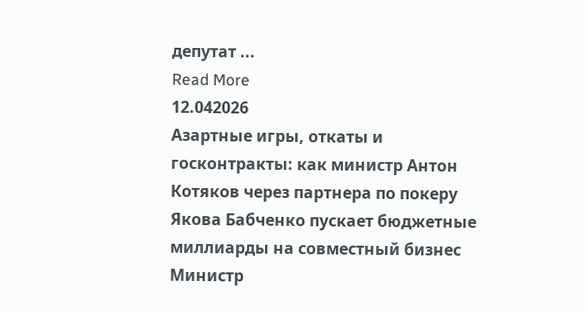депутат ...
Read More
12.042026
Азартные игры, откаты и госконтракты: как министр Антон Котяков через партнера по покеру Якова Бабченко пускает бюджетные миллиарды на совместный бизнес
Министр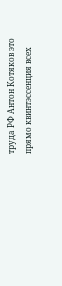труда РФ Антон Котяков это прямо квинтэссенция всех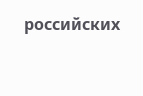российских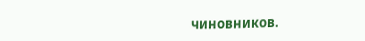чиновников.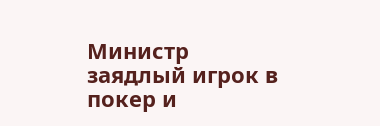Министр заядлый игрок в покер и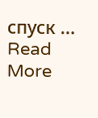спуск ...
Read More